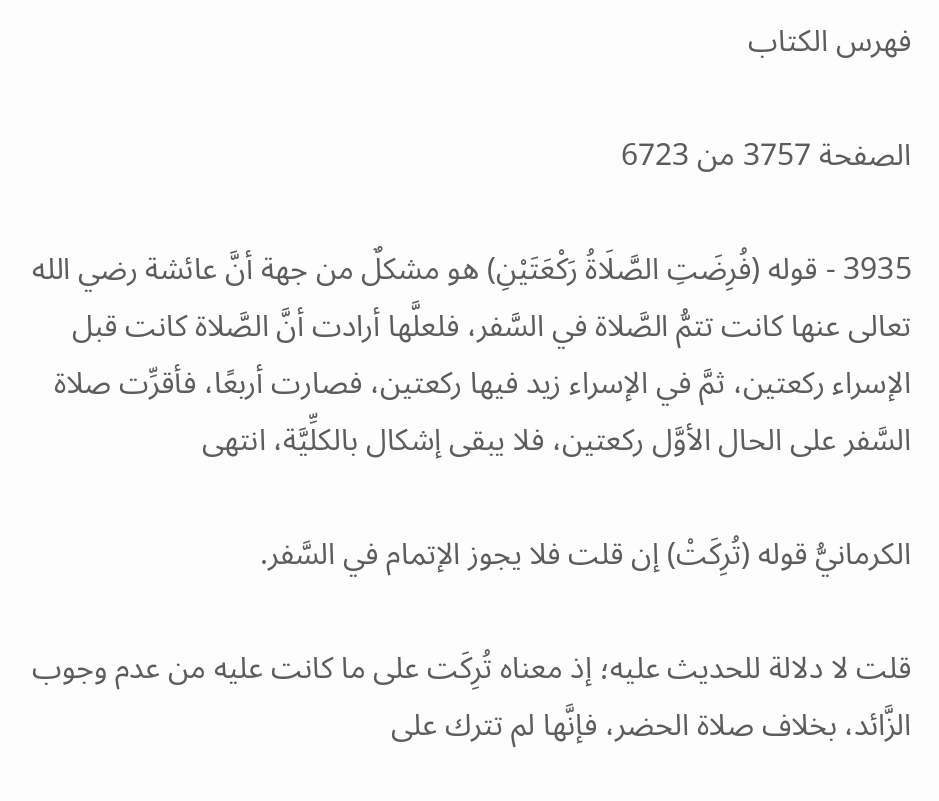فهرس الكتاب

الصفحة 3757 من 6723

3935 - قوله (فُرِضَتِ الصَّلَاةُ رَكْعَتَيْنِ) هو مشكلٌ من جهة أنَّ عائشة رضي الله تعالى عنها كانت تتمُّ الصَّلاة في السَّفر، فلعلَّها أرادت أنَّ الصَّلاة كانت قبل الإسراء ركعتين، ثمَّ في الإسراء زيد فيها ركعتين، فصارت أربعًا، فأقرِّت صلاة السَّفر على الحال الأوَّل ركعتين، فلا يبقى إشكال بالكلِّيَّة، انتهى

الكرمانيُّ قوله (تُرِكَتْ) إن قلت فلا يجوز الإتمام في السَّفر.

قلت لا دلالة للحديث عليه؛ إذ معناه تُرِكَت على ما كانت عليه من عدم وجوب الزَّائد، بخلاف صلاة الحضر، فإنَّها لم تترك على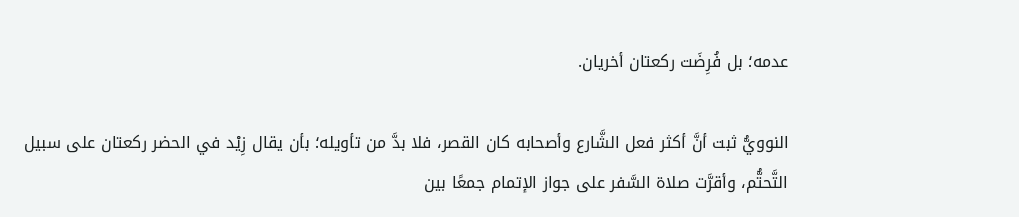عدمه؛ بل فُرِضَت ركعتان أخريان.

النوويُّ ثبت أنَّ أكثر فعل الشَّارع وأصحابه كان القصر، فلا بدَّ من تأويله؛ بأن يقال زِيْد في الحضر ركعتان على سبيل التَّحتُّم، وأقرَّت صلاة السَّفر على جواز الإتمام جمعًا بين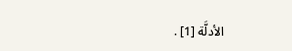الأدلَّة [1] .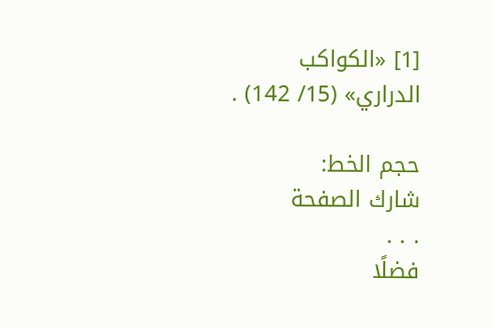[1] «الكواكب الدراري» (15/ 142) .

حجم الخط:
شارك الصفحة
. . .
فضلًا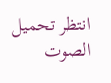انتظر تحميل الصوت